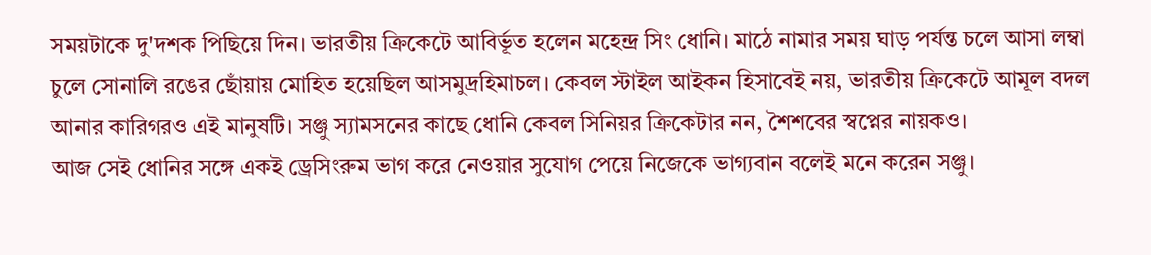সময়টাকে দু'দশক পিছিয়ে দিন। ভারতীয় ক্রিকেটে আবির্ভূত হলেন মহেন্দ্র সিং ধোনি। মাঠে নামার সময় ঘাড় পর্যন্ত চলে আসা লম্বা চুলে সোনালি রঙের ছোঁয়ায় মোহিত হয়েছিল আসমুদ্রহিমাচল। কেবল স্টাইল আইকন হিসাবেই নয়, ভারতীয় ক্রিকেটে আমূল বদল আনার কারিগরও এই মানুষটি। সঞ্জু স্যামসনের কাছে ধোনি কেবল সিনিয়র ক্রিকেটার নন, শৈশবের স্বপ্নের নায়কও।
আজ সেই ধোনির সঙ্গে একই ড্রেসিংরুম ভাগ করে নেওয়ার সুযোগ পেয়ে নিজেকে ভাগ্যবান বলেই মনে করেন সঞ্জু।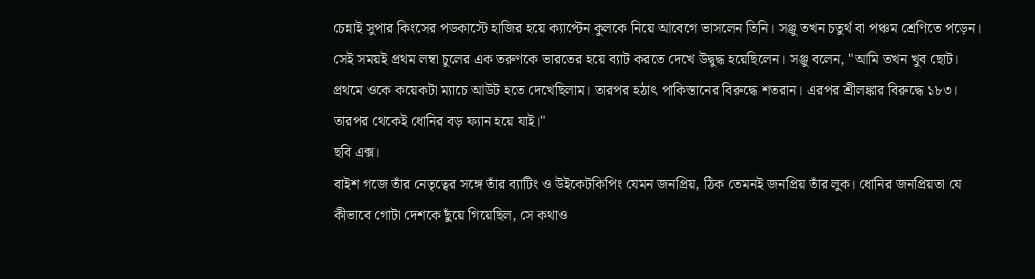চেন্নাই সুপার কিংসের পডকাস্টে হাজির হয়ে ক্যাপ্টেন কুলকে নিয়ে আবেগে ভাসলেন তিনি। সঞ্জু তখন চতুর্থ বা পঞ্চম শ্রেণিতে পড়েন। সেই সময়ই প্রথম লম্বা চুলের এক তরুণকে ভারতের হয়ে ব্যাট করতে দেখে উদ্বুদ্ধ হয়েছিলেন। সঞ্জু বলেন, "আমি তখন খুব ছোট। প্রথমে ওকে কয়েকটা ম্যাচে আউট হতে দেখেছিলাম। তারপর হঠাৎ পাকিস্তানের বিরুদ্ধে শতরান। এরপর শ্রীলঙ্কার বিরুদ্ধে ১৮৩। তারপর থেকেই ধোনির বড় ফ্যান হয়ে যাই।"
ছবি এক্স।
বাইশ গজে তাঁর নেতৃত্বের সঙ্গে তাঁর ব্যাটিং ও উইকেটকিপিং যেমন জনপ্রিয়, ঠিক তেমনই জনপ্রিয় তাঁর লুক। ধোনির জনপ্রিয়তা যে কীভাবে গোটা দেশকে ছুঁয়ে গিয়েছিল, সে কথাও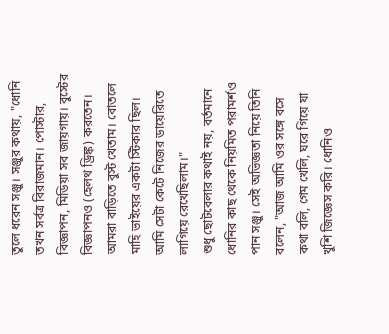তুলে ধরেন সঞ্জু। সঞ্জুর কথায়, "ধোনি তখন সর্বত্র বিরাজমান। পোস্টার, বিজ্ঞাপন, মিডিয়া সব জায়গায়। বুস্টের বিজ্ঞাপনও (হেলথ ড্রিঙ্ক) করতেন। আমরা বাড়িতে বুস্ট খেতাম। বোতলে মাহি ভাইয়ের একটা স্টিকার ছিল। আমি সেটা কেটে নিজের ডায়েরিতে লাগিয়ে রেখেছিলাম।"
শুধু ছোটবেলার কথাই নয়, বর্তমানে ধোনির কাছ থেকে নিয়মিত পরামর্শও পান সঞ্জু। সেই অভিজ্ঞতা নিয়ে তিনি বলেন, "আজ আমি ওর সঙ্গে বসে কথা বলি, গেম খেলি, ঘরে গিয়ে যা খুশি জিজ্ঞেস করি। ধোনিও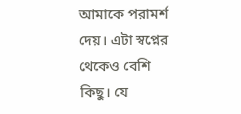আমাকে পরামর্শ দেয়। এটা স্বপ্নের থেকেও বেশি কিছু। যে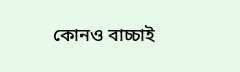কোনও বাচ্চাই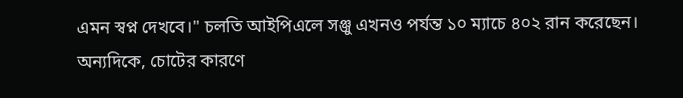এমন স্বপ্ন দেখবে।" চলতি আইপিএলে সঞ্জু এখনও পর্যন্ত ১০ ম্যাচে ৪০২ রান করেছেন। অন্যদিকে, চোটের কারণে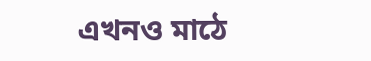এখনও মাঠে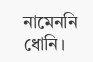নামেননি ধোনি।